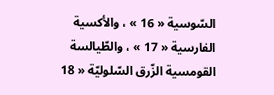السّوسية « 16 » ، والأكسية الفارسية « 17 » ، والطّيالسة القومسية الزّرق السّلوليّة « 18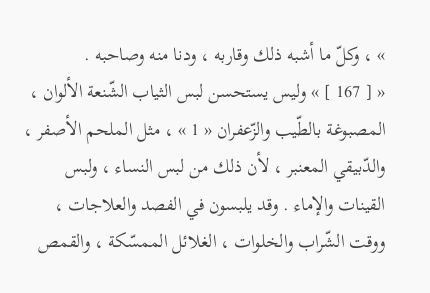» ، وكلّ ما أشبه ذلك وقاربه ، ودنا منه وصاحبه .
« [ 167 ] » وليس يستحسن لبس الثياب الشّنعة الألوان ، المصبوغة بالطّيب والزّعفران « 1 » ، مثل الملحم الأصفر ، والدّبيقي المعنبر ، لأن ذلك من لبس النساء ، ولبس القينات والإماء . وقد يلبسون في الفصد والعلاجات ، ووقت الشّراب والخلوات ، الغلائل الممسّكة ، والقمص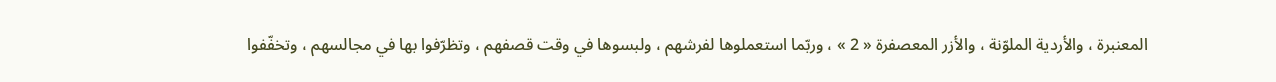المعنبرة ، والأردية الملوّنة ، والأزر المعصفرة « 2 » ، وربّما استعملوها لفرشهم ، ولبسوها في وقت قصفهم ، وتظرّفوا بها في مجالسهم ، وتخفّفوا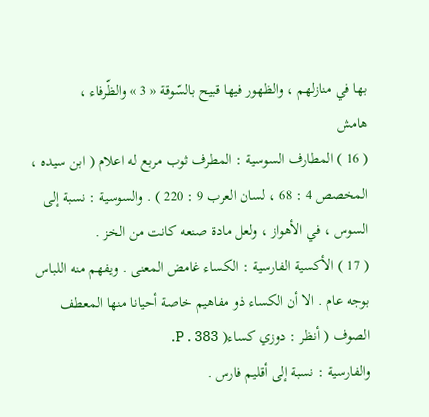بها في منازلهم ، والظهور فيها قبيح بالسّوقة « 3 » والظّرفاء ،
هامش
( 16 ) المطارف السوسية : المطرف ثوب مربع له اعلام ( ابن سيده ، المخصص 4 : 68 ، لسان العرب 9 : 220 ) . والسوسية : نسبة إلى السوس ، في الأهواز ، ولعل مادة صنعه كانت من الخز .
( 17 ) الأكسية الفارسية : الكساء غامض المعنى . ويفهم منه اللباس بوجه عام . الا أن الكساء ذو مفاهيم خاصة أحيانا منها المعطف الصوف ( أنظر : دوزي كساء( P . 383.
والفارسية : نسبة إلى أقليم فارس .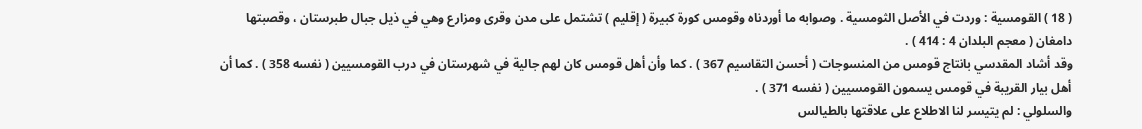( 18 ) القومسية : وردت في الأصل الثومسية . وصوابه ما أوردناه وقومس كورة كبيرة ( إقليم ) تشتمل على مدن وقرى ومزارع وهي في ذيل جبال طبرستان ، وقصبتها دامغان ( معجم البلدان 4 : 414 ) .
وقد أشاد المقدسي بانتاج قومس من المنسوجات ( أحسن التقاسيم 367 ) . كما وأن أهل قومس كان لهم جالية في شهرستان في درب القومسيين ( نفسه 358 ) . كما أن أهل بيار القريبة في قومس يسمون القومسيين ( نفسه 371 ) .
والسلولي : لم يتيسر لنا الاطلاع على علاقتها بالطيالس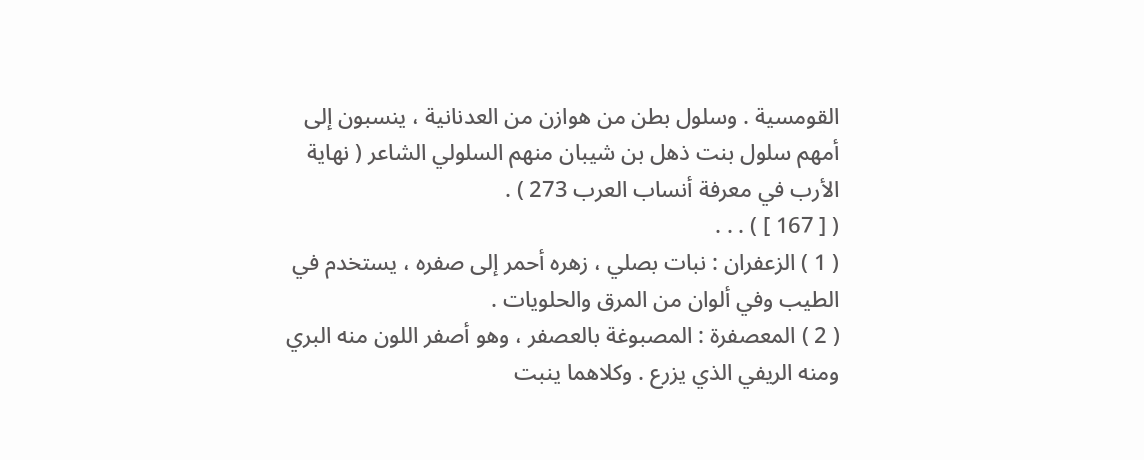القومسية . وسلول بطن من هوازن من العدنانية ، ينسبون إلى أمهم سلول بنت ذهل بن شيبان منهم السلولي الشاعر ( نهاية الأرب في معرفة أنساب العرب 273 ) .
( [ 167 ] ) . . .
( 1 ) الزعفران : نبات بصلي ، زهره أحمر إلى صفره ، يستخدم في الطيب وفي ألوان من المرق والحلويات .
( 2 ) المعصفرة : المصبوغة بالعصفر ، وهو أصفر اللون منه البري ومنه الريفي الذي يزرع . وكلاهما ينبت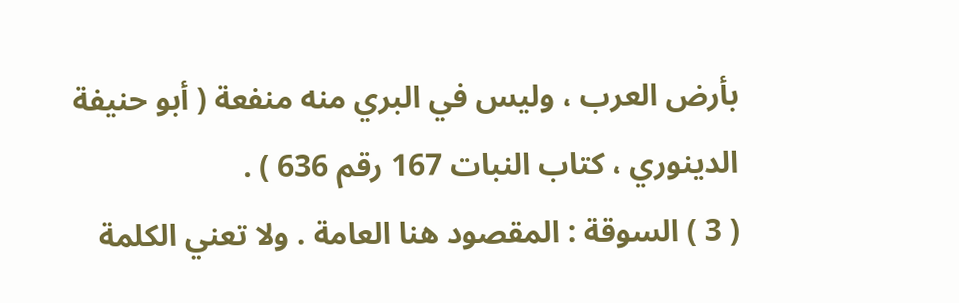بأرض العرب ، وليس في البري منه منفعة ( أبو حنيفة الدينوري ، كتاب النبات 167 رقم 636 ) .
( 3 ) السوقة : المقصود هنا العامة . ولا تعني الكلمة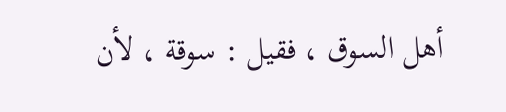أهل السوق ، فقيل : سوقة ، لأن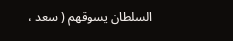السلطان يسوقهم ( سعد ،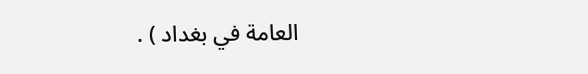العامة في بغداد ) .